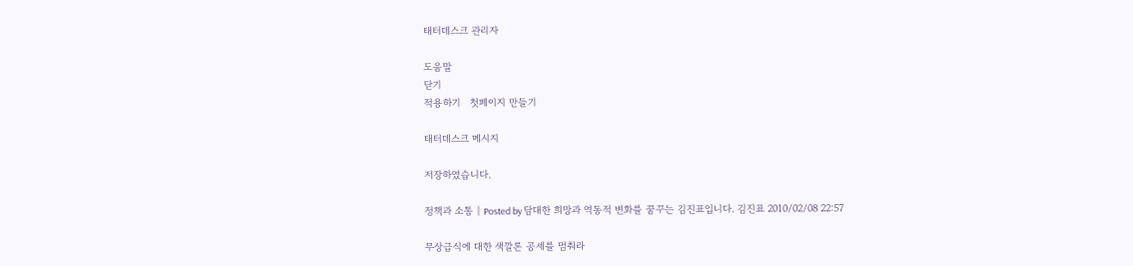태터데스크 관리자

도움말
닫기
적용하기   첫페이지 만들기

태터데스크 메시지

저장하였습니다.

정책과 소통 | Posted by 담대한 희망과 역동적 변화를 꿈꾸는 김진표입니다. 김진표 2010/02/08 22:57

무상급식에 대한 색깔론 공세를 멈춰라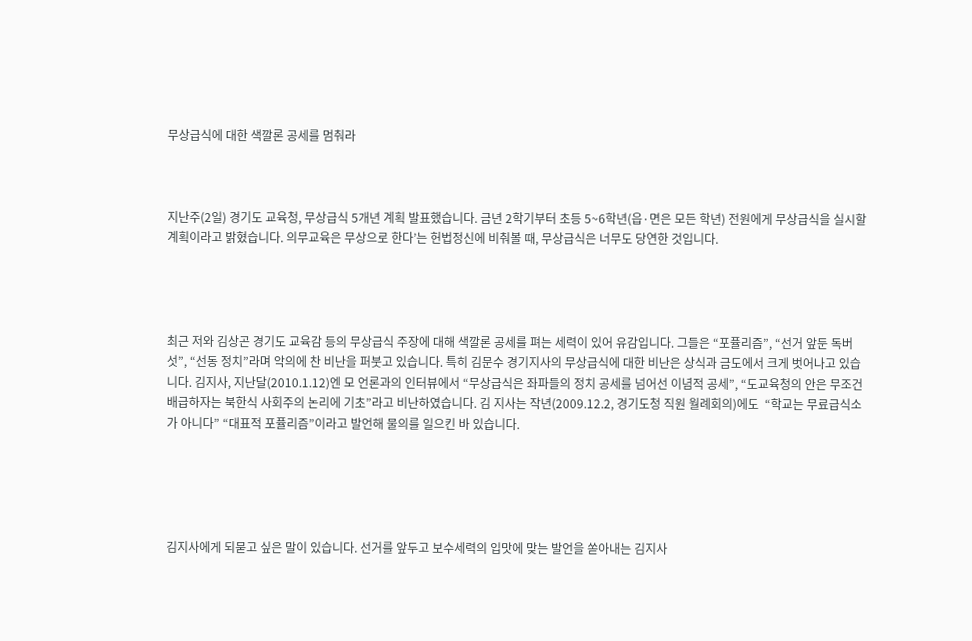무상급식에 대한 색깔론 공세를 멈춰라



지난주(2일) 경기도 교육청, 무상급식 5개년 계획 발표했습니다. 금년 2학기부터 초등 5~6학년(읍·면은 모든 학년) 전원에게 무상급식을 실시할 계획이라고 밝혔습니다. 의무교육은 무상으로 한다’는 헌법정신에 비춰볼 때, 무상급식은 너무도 당연한 것입니다.




최근 저와 김상곤 경기도 교육감 등의 무상급식 주장에 대해 색깔론 공세를 펴는 세력이 있어 유감입니다. 그들은 “포퓰리즘”, “선거 앞둔 독버섯”, “선동 정치”라며 악의에 찬 비난을 퍼붓고 있습니다. 특히 김문수 경기지사의 무상급식에 대한 비난은 상식과 금도에서 크게 벗어나고 있습니다. 김지사, 지난달(2010.1.12)엔 모 언론과의 인터뷰에서 “무상급식은 좌파들의 정치 공세를 넘어선 이념적 공세”, “도교육청의 안은 무조건 배급하자는 북한식 사회주의 논리에 기초”라고 비난하였습니다. 김 지사는 작년(2009.12.2, 경기도청 직원 월례회의)에도  “학교는 무료급식소가 아니다” “대표적 포퓰리즘”이라고 발언해 물의를 일으킨 바 있습니다.





김지사에게 되묻고 싶은 말이 있습니다. 선거를 앞두고 보수세력의 입맛에 맞는 발언을 쏟아내는 김지사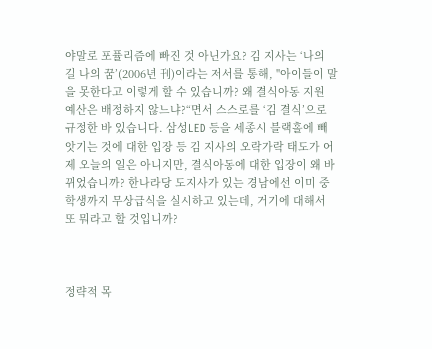야말로 포퓰리즘에 빠진 것 아닌가요? 김 지사는 ‘나의 길 나의 꿈’(2006년 刊)이라는 저서를 통해, "아이들이 말을 못한다고 이렇게 할 수 있습니까? 왜 결식아동 지원 예산은 배정하지 않느냐?“면서 스스로를 ‘김 결식’으로 규정한 바 있습니다. 삼성LED 등을 세종시 블랙홀에 빼앗기는 것에 대한 입장 등 김 지사의 오락가락 태도가 어제 오늘의 일은 아니지만, 결식아동에 대한 입장이 왜 바뀌었습니까? 한나라당 도지사가 있는 경남에선 이미 중학생까지 무상급식을 실시하고 있는데, 거기에 대해서 또 뭐라고 할 것입니까?



정략적 목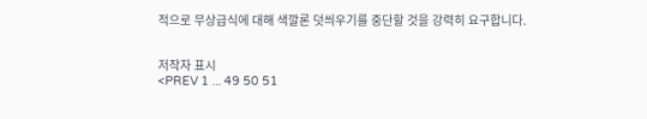적으로 무상급식에 대해 색깔론 덧씌우기를 중단할 것을 강력히 요구합니다.


저작자 표시
<PREV 1 ... 49 50 51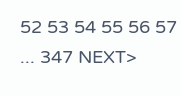52 53 54 55 56 57 ... 347 NEXT>